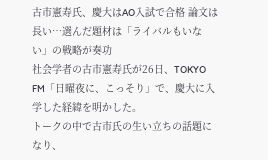古市憲寿氏、慶大はAO入試で合格 論文は長い…選んだ題材は「ライバルもいない」の戦略が奏功
社会学者の古市憲寿氏が26日、TOKYO FM「日曜夜に、こっそり」で、慶大に入学した経緯を明かした。
トークの中で古市氏の生い立ちの話題になり、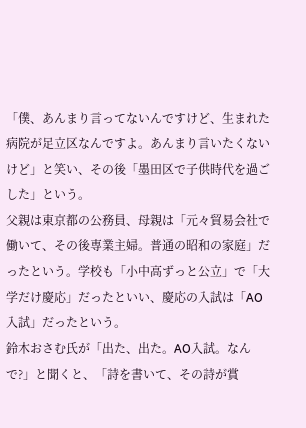「僕、あんまり言ってないんですけど、生まれた病院が足立区なんですよ。あんまり言いたくないけど」と笑い、その後「墨田区で子供時代を過ごした」という。
父親は東京都の公務員、母親は「元々貿易会社で働いて、その後専業主婦。普通の昭和の家庭」だったという。学校も「小中高ずっと公立」で「大学だけ慶応」だったといい、慶応の入試は「AO入試」だったという。
鈴木おさむ氏が「出た、出た。AO入試。なんで?」と聞くと、「詩を書いて、その詩が賞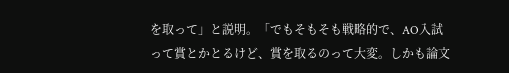を取って」と説明。「でもそもそも戦略的で、AO入試って賞とかとるけど、賞を取るのって大変。しかも論文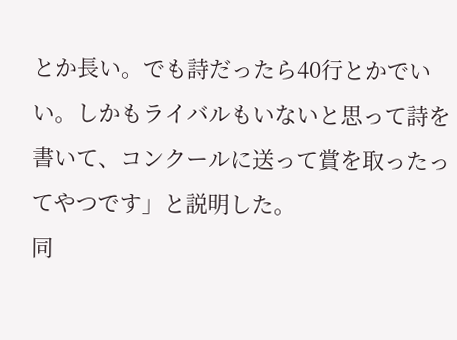とか長い。でも詩だったら40行とかでいい。しかもライバルもいないと思って詩を書いて、コンクールに送って賞を取ったってやつです」と説明した。
同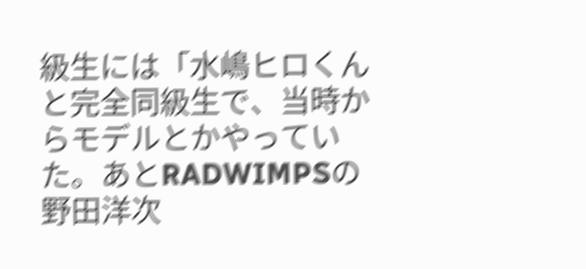級生には「水嶋ヒロくんと完全同級生で、当時からモデルとかやっていた。あとRADWIMPSの野田洋次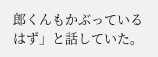郎くんもかぶっているはず」と話していた。